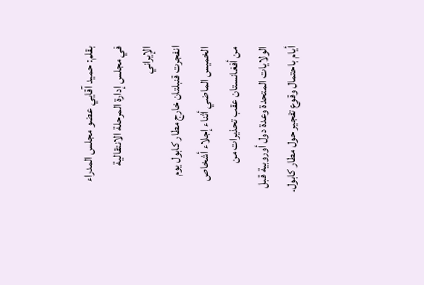بقلم: حمید آقايي عضو مجلس المدراء في مجلس إدارة المرحلة الانتقالية الإيراني
انفجرت قنبلتان خارج مطار كابول يوم الخميس الماضي أثناء إجلاء أشخاص من أفغانستان عقب تحذيرات من الولايات المتحدة وعدة دول أوروبية قبل أيام باحتمال وقوع تفجير حول مطار كابول.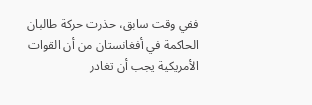ففي وقت سابق، حذرت حركة طالبان الحاكمة في أفغانستان من أن القوات الأمريكية يجب أن تغادر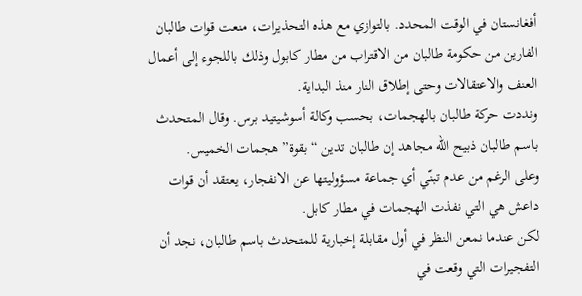أفغانستان في الوقت المحدد. بالتوازي مع هذه التحذيرات، منعت قوات طالبان الفارين من حكومة طالبان من الاقتراب من مطار كابول وذلك باللجوء إلى أعمال العنف والاعتقالات وحتى إطلاق النار منذ البداية.
ونددت حركة طالبان بالهجمات، بحسب وكالة أسوشيتيد برس. وقال المتحدث باسم طالبان ذبيح الله مجاهد إن طالبان تدين “بقوة” هجمات الخميس.
وعلى الرغم من عدم تبنّي أي جماعة مسؤوليتها عن الانفجار، يعتقد أن قوات داعش هي التي نفذت الهجمات في مطار كابل.
لكن عندما نمعن النظر في أول مقابلة إخبارية للمتحدث باسم طالبان، نجد أن التفجيرات التي وقعت في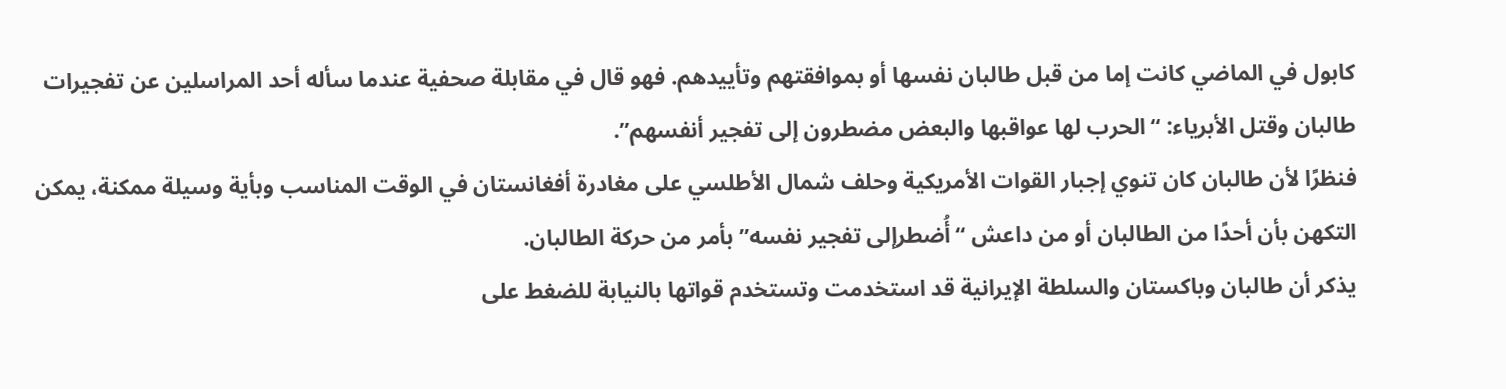كابول في الماضي كانت إما من قبل طالبان نفسها أو بموافقتهم وتأييدهم. فهو قال في مقابلة صحفية عندما سأله أحد المراسلين عن تفجيرات طالبان وقتل الأبرياء: “الحرب لها عواقبها والبعض مضطرون إلى تفجير أنفسهم”.
فنظرًا لأن طالبان كان تنوي إجبار القوات الأمريكية وحلف شمال الأطلسي على مغادرة أفغانستان في الوقت المناسب وبأية وسيلة ممكنة، يمكن التكهن بأن أحدًا من الطالبان أو من داعش “أُضطرإلى تفجير نفسه” بأمر من حركة الطالبان.
يذكر أن طالبان وباكستان والسلطة الإيرانية قد استخدمت وتستخدم قواتها بالنيابة للضغط على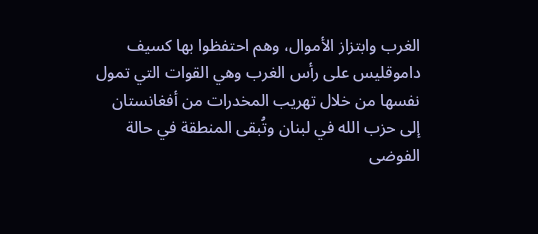الغرب وابتزاز الأموال، وهم احتفظوا بها كسيف داموقليس على رأس الغرب وهي القوات التي تمول نفسها من خلال تهريب المخدرات من أفغانستان إلى حزب الله في لبنان وتُبقى المنطقة في حالة الفوضى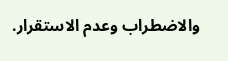والاضطراب وعدم الاستقرار.